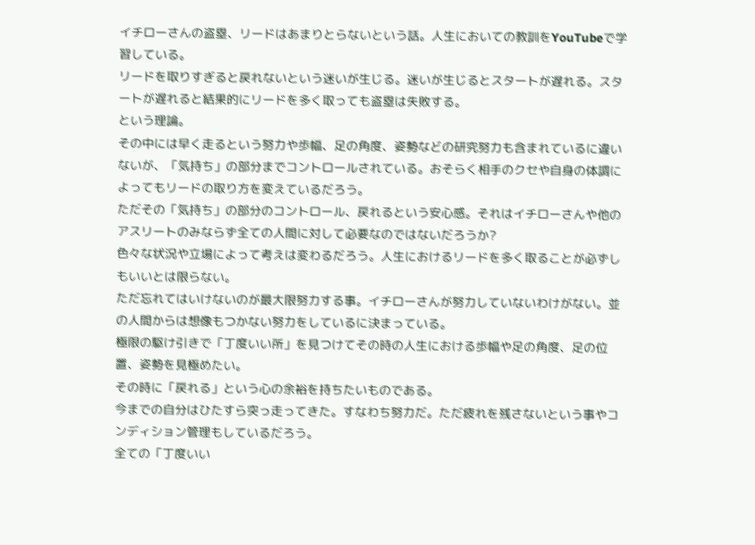イチローさんの盗塁、リードはあまりとらないという話。人生においての教訓をYouTubeで学習している。
リードを取りすぎると戻れないという迷いが生じる。迷いが生じるとスタートが遅れる。スタートが遅れると結果的にリードを多く取っても盗塁は失敗する。
という理論。
その中には早く走るという努力や歩幅、足の角度、姿勢などの研究努力も含まれているに違いないが、「気持ち」の部分までコントロールされている。おそらく相手のクセや自身の体調によってもリードの取り方を変えているだろう。
ただその「気持ち」の部分のコントロール、戻れるという安心感。それはイチローさんや他のアスリートのみならず全ての人間に対して必要なのではないだろうか?
色々な状況や立場によって考えは変わるだろう。人生におけるリードを多く取ることが必ずしもいいとは限らない。
ただ忘れてはいけないのが最大限努力する事。イチローさんが努力していないわけがない。並の人間からは想像もつかない努力をしているに決まっている。
極限の駆け引きで「丁度いい所」を見つけてその時の人生における歩幅や足の角度、足の位置、姿勢を見極めたい。
その時に「戻れる」という心の余裕を持ちたいものである。
今までの自分はひたすら突っ走ってきた。すなわち努力だ。ただ疲れを残さないという事やコンディション管理もしているだろう。
全ての「丁度いい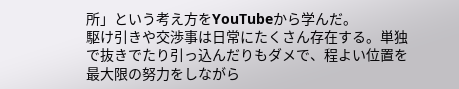所」という考え方をYouTubeから学んだ。
駆け引きや交渉事は日常にたくさん存在する。単独で抜きでたり引っ込んだりもダメで、程よい位置を最大限の努力をしながら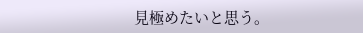見極めたいと思う。